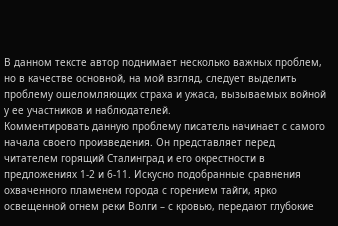В данном тексте автор поднимает несколько важных проблем, но в качестве основной, на мой взгляд, следует выделить проблему ошеломляющих страха и ужаса, вызываемых войной у ее участников и наблюдателей.
Комментировать данную проблему писатель начинает с самого начала своего произведения. Он представляет перед читателем горящий Сталинград и его окрестности в предложениях 1-2 и 6-11. Искусно подобранные сравнения охваченного пламенем города с горением тайги, ярко освещенной огнем реки Волги – с кровью, передают глубокие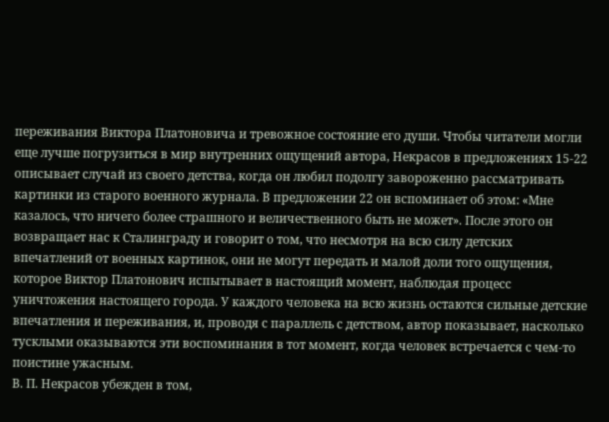переживания Виктора Платоновича и тревожное состояние его души. Чтобы читатели могли еще лучше погрузиться в мир внутренних ощущений автора, Некрасов в предложениях 15-22 описывает случай из своего детства, когда он любил подолгу завороженно рассматривать картинки из старого военного журнала. В предложении 22 он вспоминает об этом: «Мне казалось, что ничего более страшного и величественного быть не может». После этого он возвращает нас к Сталинграду и говорит о том, что несмотря на всю силу детских впечатлений от военных картинок, они не могут передать и малой доли того ощущения, которое Виктор Платонович испытывает в настоящий момент, наблюдая процесс уничтожения настоящего города. У каждого человека на всю жизнь остаются сильные детские впечатления и переживания, и, проводя с параллель с детством, автор показывает, насколько тусклыми оказываются эти воспоминания в тот момент, когда человек встречается с чем-то поистине ужасным.
В. П. Некрасов убежден в том,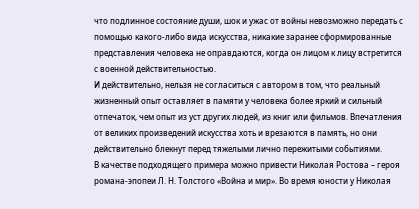что подлинное состояние души, шок и ужас от войны невозможно передать с помощью какого-либо вида искусства, никакие заранее сформированные представления человека не оправдаются, когда он лицом к лицу встретится с военной действительностью.
И действительно, нельзя не согласиться с автором в том, что реальный жизненный опыт оставляет в памяти у человека более яркий и сильный отпечаток, чем опыт из уст других людей, из книг или фильмов. Впечатления от великих произведений искусства хоть и врезаются в память, но они действительно блекнут перед тяжелыми лично пережитыми событиями.
В качестве подходящего примера можно привести Николая Ростова – героя романа-эпопеи Л. Н. Толстого «Война и мир». Во время юности у Николая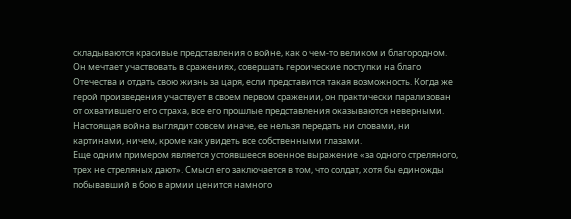складываются красивые представления о войне, как о чем-то великом и благородном. Он мечтает участвовать в сражениях, совершать героические поступки на благо Отечества и отдать свою жизнь за царя, если представится такая возможность. Когда же герой произведения участвует в своем первом сражении, он практически парализован от охватившего его страха, все его прошлые представления оказываются неверными. Настоящая война выглядит совсем иначе, ее нельзя передать ни словами, ни картинами, ничем, кроме как увидеть все собственными глазами.
Еще одним примером является устоявшееся военное выражение «за одного стреляного, трех не стреляных дают». Смысл его заключается в том, что солдат, хотя бы единожды побывавший в бою в армии ценится намного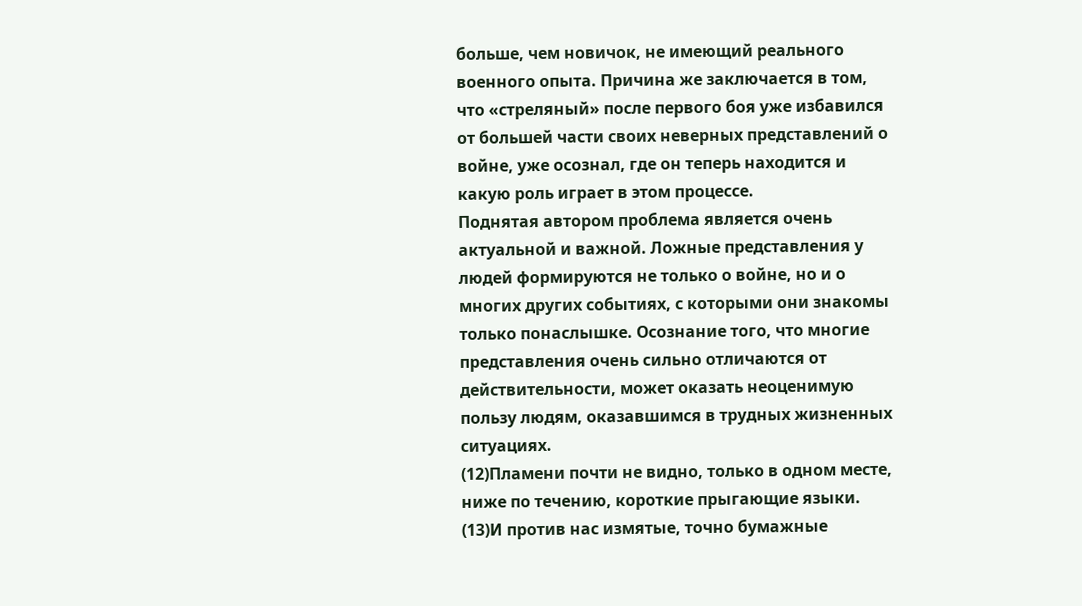больше, чем новичок, не имеющий реального военного опыта. Причина же заключается в том, что «стреляный» после первого боя уже избавился от большей части своих неверных представлений о войне, уже осознал, где он теперь находится и какую роль играет в этом процессе.
Поднятая автором проблема является очень актуальной и важной. Ложные представления у людей формируются не только о войне, но и о многих других событиях, с которыми они знакомы только понаслышке. Осознание того, что многие представления очень сильно отличаются от действительности, может оказать неоценимую пользу людям, оказавшимся в трудных жизненных ситуациях.
(12)Пламени почти не видно, только в одном месте, ниже по течению, короткие прыгающие языки. (13)И против нас измятые, точно бумажные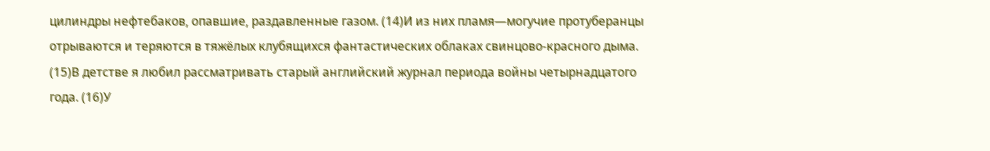цилиндры нефтебаков, опавшие, раздавленные газом. (14)И из них пламя—могучие протуберанцы отрываются и теряются в тяжёлых клубящихся фантастических облаках свинцово-красного дыма.
(15)В детстве я любил рассматривать старый английский журнал периода войны четырнадцатого года. (16)У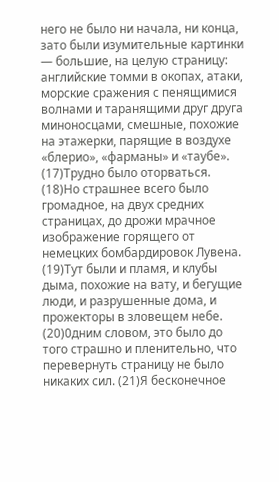него не было ни начала, ни конца, зато были изумительные картинки — большие, на целую страницу: английские томми в окопах, атаки, морские сражения с пенящимися волнами и таранящими друг друга миноносцами, смешные, похожие на этажерки, парящие в воздухе «блерио», «фарманы» и «таубе». (17)Трудно было оторваться.
(18)Но страшнее всего было громадное, на двух средних страницах, до дрожи мрачное изображение горящего от немецких бомбардировок Лувена. (19)Тут были и пламя, и клубы дыма, похожие на вату, и бегущие люди, и разрушенные дома, и прожекторы в зловещем небе. (20)0дним словом, это было до того страшно и пленительно, что перевернуть страницу не было никаких сил. (21)Я бесконечное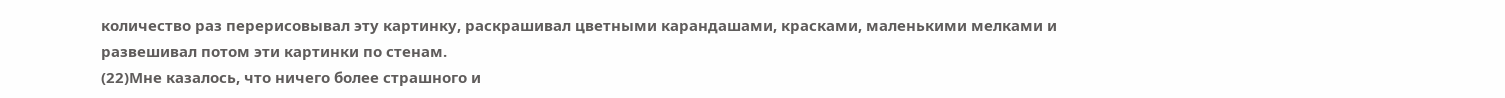количество раз перерисовывал эту картинку, раскрашивал цветными карандашами, красками, маленькими мелками и развешивал потом эти картинки по стенам.
(22)Мне казалось, что ничего более страшного и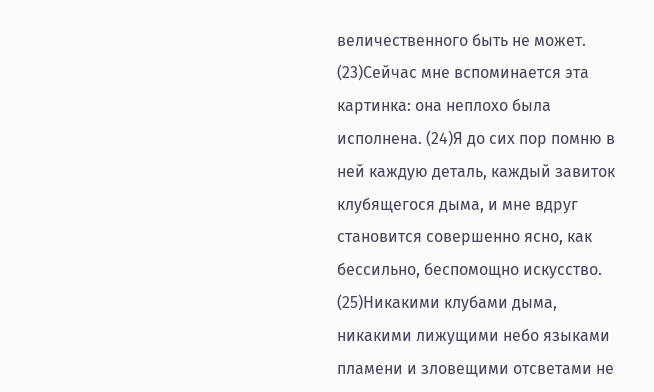величественного быть не может.
(23)Сейчас мне вспоминается эта картинка: она неплохо была исполнена. (24)Я до сих пор помню в ней каждую деталь, каждый завиток клубящегося дыма, и мне вдруг становится совершенно ясно, как бессильно, беспомощно искусство. (25)Никакими клубами дыма, никакими лижущими небо языками пламени и зловещими отсветами не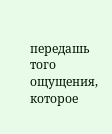передашь того ощущения, которое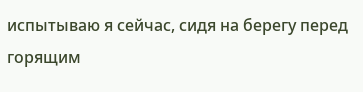испытываю я сейчас, сидя на берегу перед горящим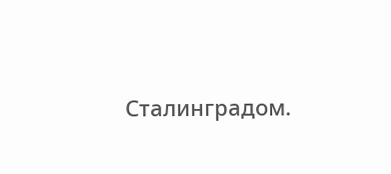Сталинградом.